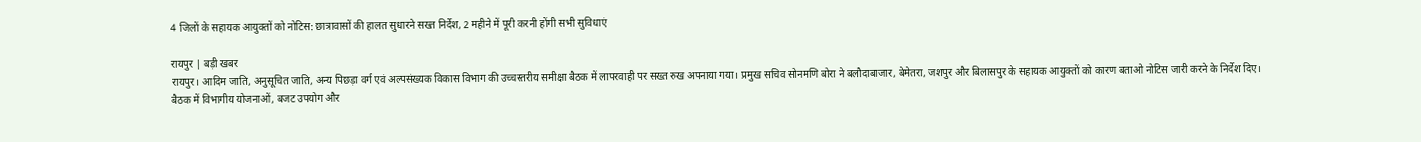4 जिलों के सहायक आयुक्तों को नोटिस: छात्रावासों की हालत सुधारने सख्त निर्देश, 2 महीने में पूरी करनी होंगी सभी सुविधाएं

रायपुर | बड़ी खबर
रायपुर। आदिम जाति, अनुसूचित जाति, अन्य पिछड़ा वर्ग एवं अल्पसंख्यक विकास विभाग की उच्चस्तरीय समीक्षा बैठक में लापरवाही पर सख्त रुख अपनाया गया। प्रमुख सचिव सोनमणि बोरा ने बलौदाबाजार, बेमेतरा, जशपुर और बिलासपुर के सहायक आयुक्तों को कारण बताओ नोटिस जारी करने के निर्देश दिए।
बैठक में विभागीय योजनाओं, बजट उपयोग और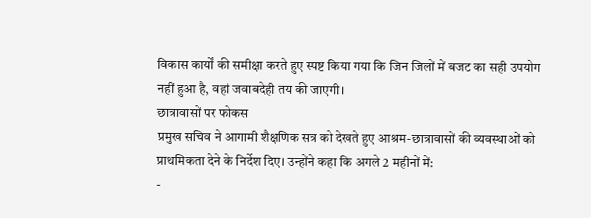विकास कार्यों की समीक्षा करते हुए स्पष्ट किया गया कि जिन जिलों में बजट का सही उपयोग नहीं हुआ है, वहां जवाबदेही तय की जाएगी।
छात्रावासों पर फोकस
प्रमुख सचिव ने आगामी शैक्षणिक सत्र को देखते हुए आश्रम-छात्रावासों की व्यवस्थाओं को प्राथमिकता देने के निर्देश दिए। उन्होंने कहा कि अगले 2 महीनों में:
-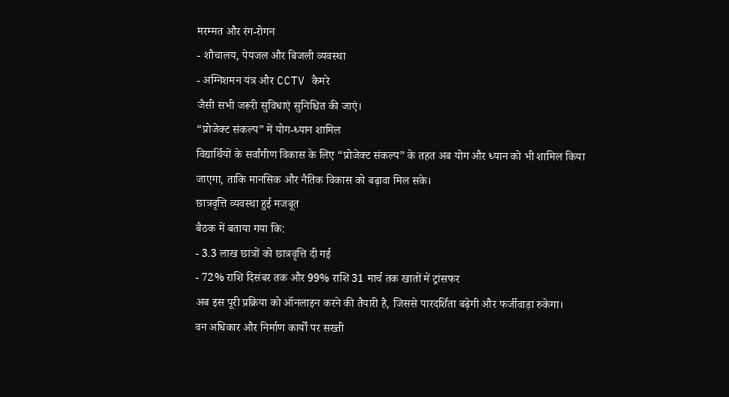मरम्मत और रंग-रोगन
- शौचालय, पेयजल और बिजली व्यवस्था
- अग्निशमन यंत्र और CCTV कैमरे
जैसी सभी जरूरी सुविधाएं सुनिश्चित की जाएं।
“प्रोजेक्ट संकल्प” में योग-ध्यान शामिल
विद्यार्थियों के सर्वांगीण विकास के लिए “प्रोजेक्ट संकल्प” के तहत अब योग और ध्यान को भी शामिल किया जाएगा, ताकि मानसिक और नैतिक विकास को बढ़ावा मिल सके।
छात्रवृत्ति व्यवस्था हुई मजबूत
बैठक में बताया गया कि:
- 3.3 लाख छात्रों को छात्रवृत्ति दी गई
- 72% राशि दिसंबर तक और 99% राशि 31 मार्च तक खातों में ट्रांसफर
अब इस पूरी प्रक्रिया को ऑनलाइन करने की तैयारी है, जिससे पारदर्शिता बढ़ेगी और फर्जीवाड़ा रुकेगा।
वन अधिकार और निर्माण कार्यों पर सख्ती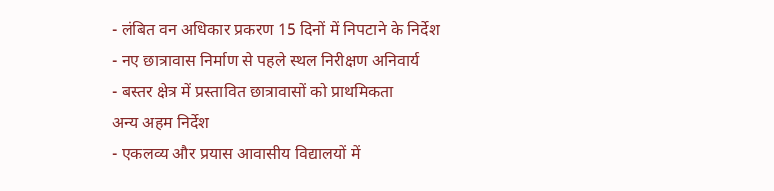- लंबित वन अधिकार प्रकरण 15 दिनों में निपटाने के निर्देश
- नए छात्रावास निर्माण से पहले स्थल निरीक्षण अनिवार्य
- बस्तर क्षेत्र में प्रस्तावित छात्रावासों को प्राथमिकता
अन्य अहम निर्देश
- एकलव्य और प्रयास आवासीय विद्यालयों में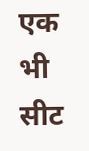एक भी सीट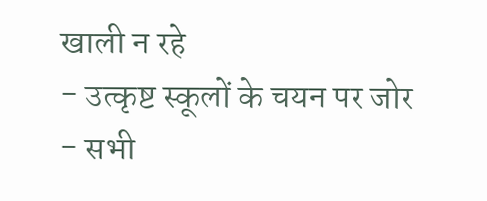खाली न रहे
- उत्कृष्ट स्कूलों के चयन पर जोर
- सभी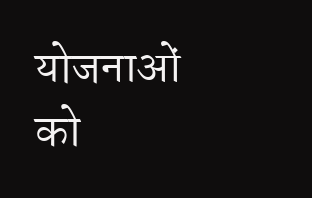योजनाओं को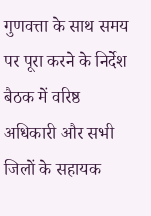गुणवत्ता के साथ समय पर पूरा करने के निर्देश
बैठक में वरिष्ठ अधिकारी और सभी जिलों के सहायक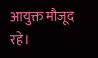आयुक्त मौजूद रहे।